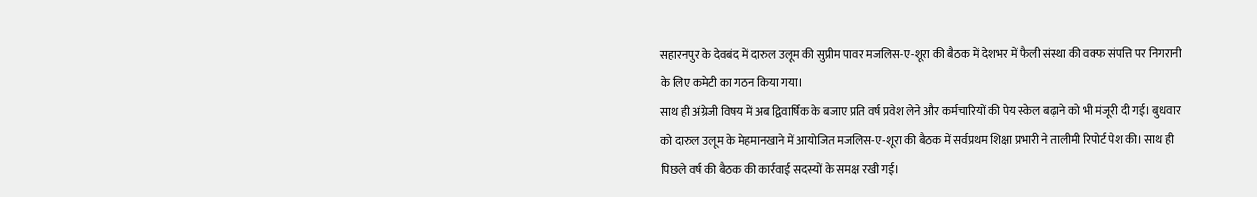सहारनपुर के देवबंद में दारुल उलूम की सुप्रीम पावर मजलिस-ए-शूरा की बैठक में देशभर में फैली संस्था की वक्फ संपत्ति पर निगरानी के लिए कमेटी का गठन किया गया।
साथ ही अंग्रेजी विषय में अब द्विवार्षिक के बजाए प्रति वर्ष प्रवेश लेने और कर्मचारियों की पेय स्केल बढ़ाने को भी मंजूरी दी गई। बुधवार को दारुल उलूम के मेहमानखाने में आयोजित मजलिस-ए-शूरा की बैठक में सर्वप्रथम शिक्षा प्रभारी ने तालीमी रिपोर्ट पेश की। साथ ही पिछले वर्ष की बैठक की कार्रवाई सदस्यों के समक्ष रखी गई।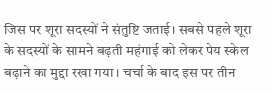जिस पर शूरा सदस्यों ने संतुष्टि जताई। सबसे पहले शूरा के सदस्यों के सामने बढ़ती महंगाई को लेकर पेय स्केल बढ़ाने का मुद्दा रखा गया। चर्चा के बाद इस पर तीन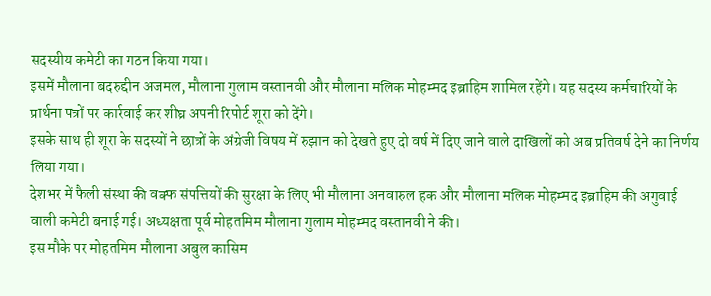सदस्यीय कमेटी का गठन किया गया।
इसमें मौलाना बदरुद्दीन अजमल, मौलाना गुलाम वस्तानवी और मौलाना मलिक मोहम्मद इब्राहिम शामिल रहेंगे। यह सदस्य कर्मचारियों के प्रार्थना पत्रों पर कार्रवाई कर शीघ्र अपनी रिपोर्ट शूरा को देंगे।
इसके साथ ही शूरा के सदस्यों ने छात्रों के अंग्रेजी विषय में रुझान को देखते हुए दो वर्ष में दिए जाने वाले दाखिलों को अब प्रतिवर्ष देने का निर्णय लिया गया।
देशभर में फैली संस्था की वक्फ संपत्तियों की सुरक्षा के लिए भी मौलाना अनवारुल हक और मौलाना मलिक मोहम्मद इब्राहिम की अगुवाई वाली कमेटी बनाई गई। अध्यक्षता पूर्व मोहतमिम मौलाना गुलाम मोहम्मद वस्तानवी ने की।
इस मौके पर मोहतमिम मौलाना अबुल कासिम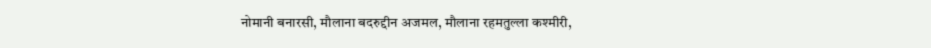नोमानी बनारसी, मौलाना बदरुद्दीन अजमल, मौलाना रहमतुल्ला कश्मीरी,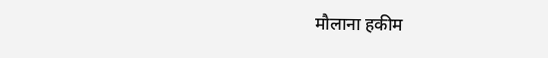मौलाना हकीम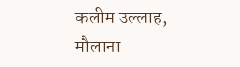कलीम उल्लाह, मौलाना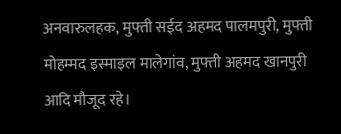अनवारुलहक, मुफ्ती सईद अहमद पालमपुरी, मुफ्ती मोहम्मद इस्माइल मालेगांव, मुफ्ती अहमद खानपुरी आदि मौजूद रहे।